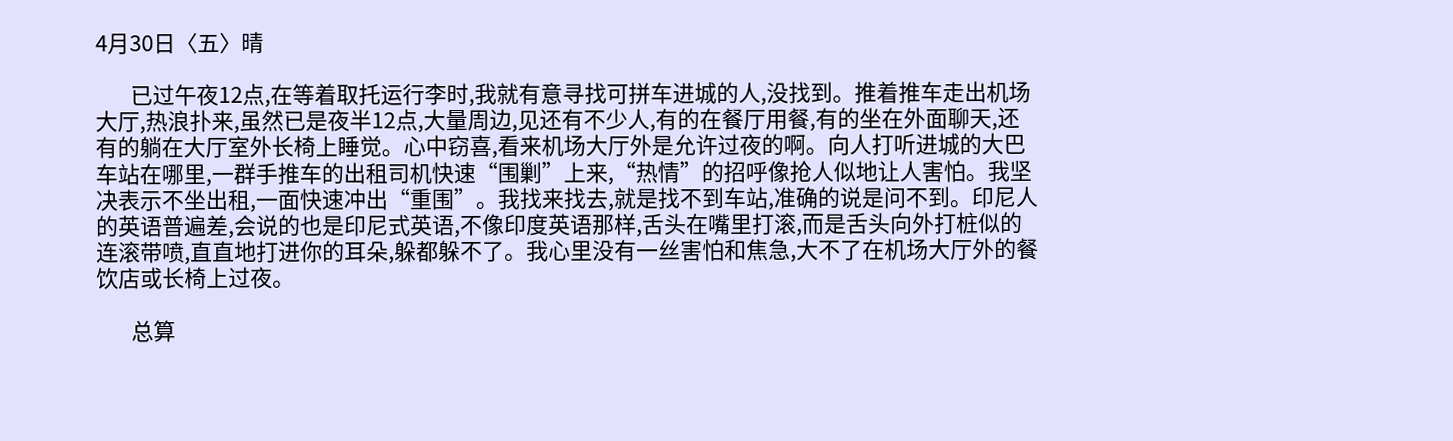4月30日〈五〉晴

       已过午夜12点,在等着取托运行李时,我就有意寻找可拼车进城的人,没找到。推着推车走出机场大厅,热浪扑来,虽然已是夜半12点,大量周边,见还有不少人,有的在餐厅用餐,有的坐在外面聊天,还有的躺在大厅室外长椅上睡觉。心中窃喜,看来机场大厅外是允许过夜的啊。向人打听进城的大巴车站在哪里,一群手推车的出租司机快速“围剿”上来,“热情”的招呼像抢人似地让人害怕。我坚决表示不坐出租,一面快速冲出“重围”。我找来找去,就是找不到车站,准确的说是问不到。印尼人的英语普遍差,会说的也是印尼式英语,不像印度英语那样,舌头在嘴里打滚,而是舌头向外打桩似的连滚带喷,直直地打进你的耳朵,躲都躲不了。我心里没有一丝害怕和焦急,大不了在机场大厅外的餐饮店或长椅上过夜。

       总算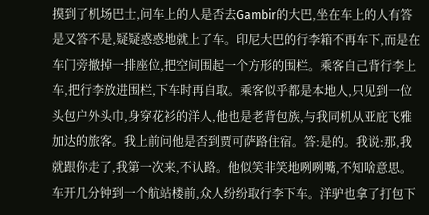摸到了机场巴士,问车上的人是否去Gambir的大巴,坐在车上的人有答是又答不是,疑疑惑惑地就上了车。印尼大巴的行李箱不再车下,而是在车门旁撤掉一排座位,把空间围起一个方形的围栏。乘客自己背行李上车,把行李放进围栏,下车时再自取。乘客似乎都是本地人,只见到一位头包户外头巾,身穿花衫的洋人,他也是老背包族,与我同机从亚庇飞雅加达的旅客。我上前问他是否到贾可萨路住宿。答:是的。我说:那,我就跟你走了,我第一次来,不认路。他似笑非笑地咧咧嘴,不知啥意思。车开几分钟到一个航站楼前,众人纷纷取行李下车。洋驴也拿了打包下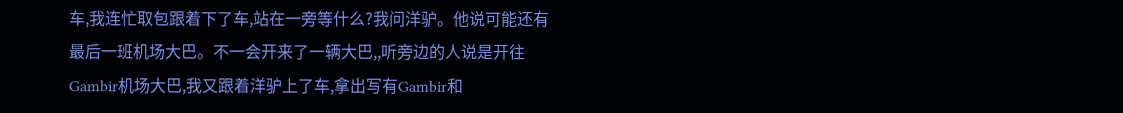车,我连忙取包跟着下了车,站在一旁等什么?我问洋驴。他说可能还有最后一班机场大巴。不一会开来了一辆大巴,,听旁边的人说是开往Gambir机场大巴,我又跟着洋驴上了车,拿出写有Gambir和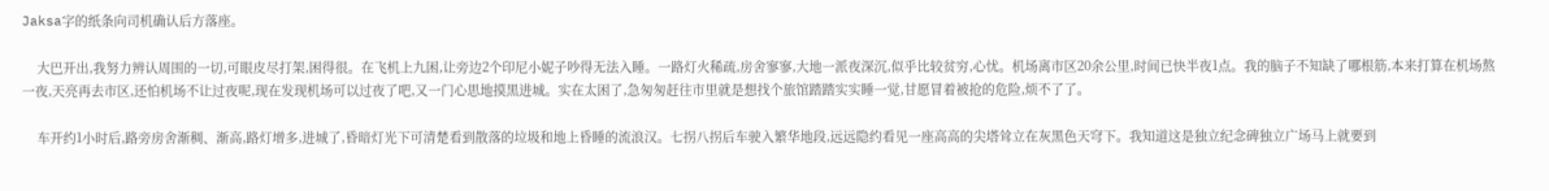Jaksa字的纸条向司机确认后方落座。

     大巴开出,我努力辨认周围的一切,可眼皮尽打架,困得很。在飞机上九困,让旁边2个印尼小妮子吵得无法入睡。一路灯火稀疏,房舍寥寥,大地一派夜深沉,似乎比较贫穷,心忧。机场离市区20余公里,时间已快半夜1点。我的脑子不知缺了哪根筋,本来打算在机场熬一夜,天亮再去市区,还怕机场不让过夜呢,现在发现机场可以过夜了吧,又一门心思地摸黑进城。实在太困了,急匆匆赶往市里就是想找个旅馆踏踏实实睡一觉,甘愿冒着被抢的危险,烦不了了。

     车开约1小时后,路旁房舍渐稠、渐高,路灯增多,进城了,昏暗灯光下可清楚看到散落的垃圾和地上昏睡的流浪汉。七拐八拐后车驶入繁华地段,远远隐约看见一座高高的尖塔耸立在灰黑色天穹下。我知道这是独立纪念碑独立广场马上就要到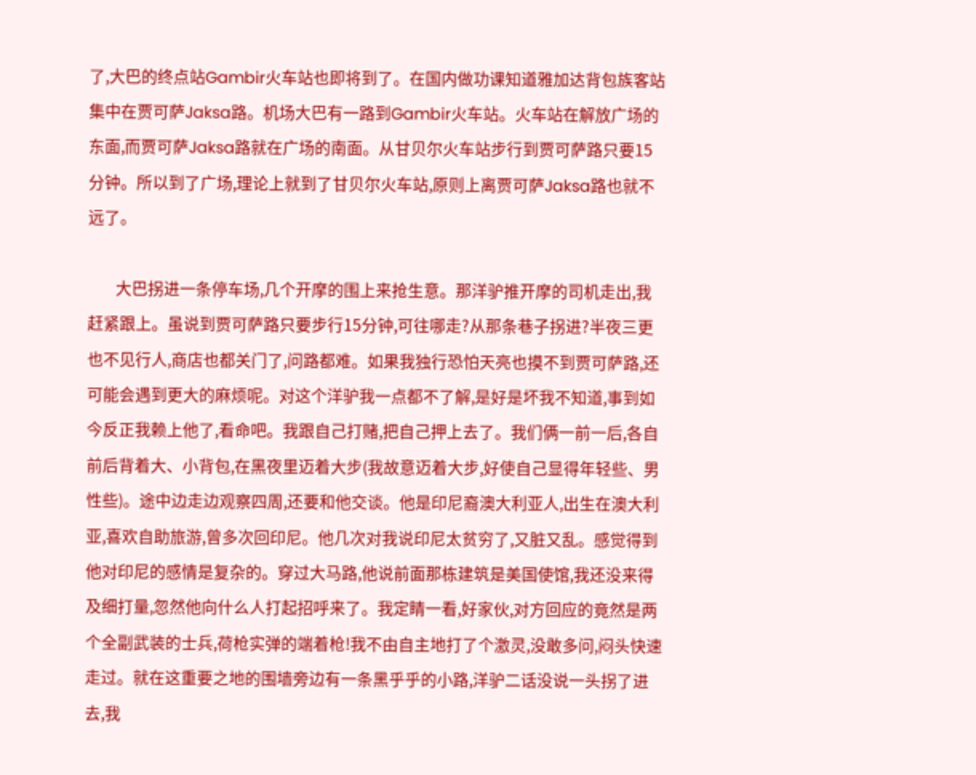了,大巴的终点站Gambir火车站也即将到了。在国内做功课知道雅加达背包族客站集中在贾可萨Jaksa路。机场大巴有一路到Gambir火车站。火车站在解放广场的东面,而贾可萨Jaksa路就在广场的南面。从甘贝尔火车站步行到贾可萨路只要15分钟。所以到了广场,理论上就到了甘贝尔火车站,原则上离贾可萨Jaksa路也就不远了。

       大巴拐进一条停车场,几个开摩的围上来抢生意。那洋驴推开摩的司机走出,我赶紧跟上。虽说到贾可萨路只要步行15分钟,可往哪走?从那条巷子拐进?半夜三更也不见行人,商店也都关门了,问路都难。如果我独行恐怕天亮也摸不到贾可萨路,还可能会遇到更大的麻烦呢。对这个洋驴我一点都不了解,是好是坏我不知道,事到如今反正我赖上他了,看命吧。我跟自己打赌,把自己押上去了。我们俩一前一后,各自前后背着大、小背包,在黑夜里迈着大步(我故意迈着大步,好使自己显得年轻些、男性些)。途中边走边观察四周,还要和他交谈。他是印尼裔澳大利亚人,出生在澳大利亚,喜欢自助旅游,曾多次回印尼。他几次对我说印尼太贫穷了,又脏又乱。感觉得到他对印尼的感情是复杂的。穿过大马路,他说前面那栋建筑是美国使馆,我还没来得及细打量,忽然他向什么人打起招呼来了。我定睛一看,好家伙,对方回应的竟然是两个全副武装的士兵,荷枪实弹的端着枪!我不由自主地打了个激灵,没敢多问,闷头快速走过。就在这重要之地的围墙旁边有一条黑乎乎的小路,洋驴二话没说一头拐了进去,我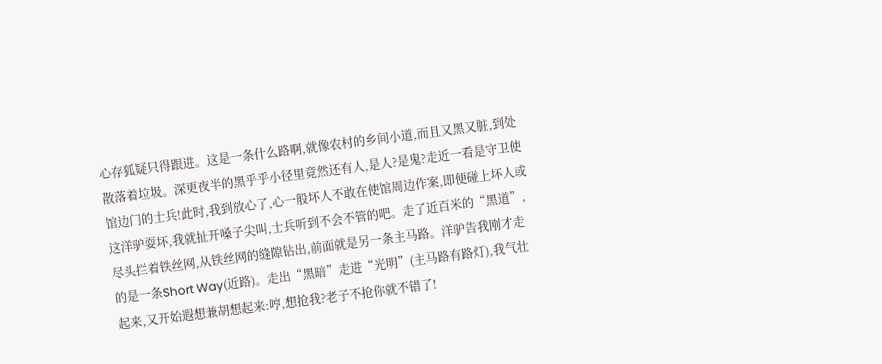心存狐疑只得跟进。这是一条什么路啊,就像农村的乡间小道,而且又黑又脏,到处散落着垃圾。深更夜半的黑乎乎小径里竟然还有人,是人?是鬼?走近一看是守卫使馆边门的士兵!此时,我到放心了,心一般坏人不敢在使馆周边作案,即便碰上坏人或这洋驴耍坏,我就扯开嗓子尖叫,士兵听到不会不管的吧。走了近百米的“黑道”,尽头拦着铁丝网,从铁丝网的缝隙钻出,前面就是另一条主马路。洋驴告我刚才走的是一条Short Way(近路)。走出“黑暗”走进“光明”(主马路有路灯),我气壮起来,又开始遐想兼胡想起来:哼,想抢我?老子不抢你就不错了!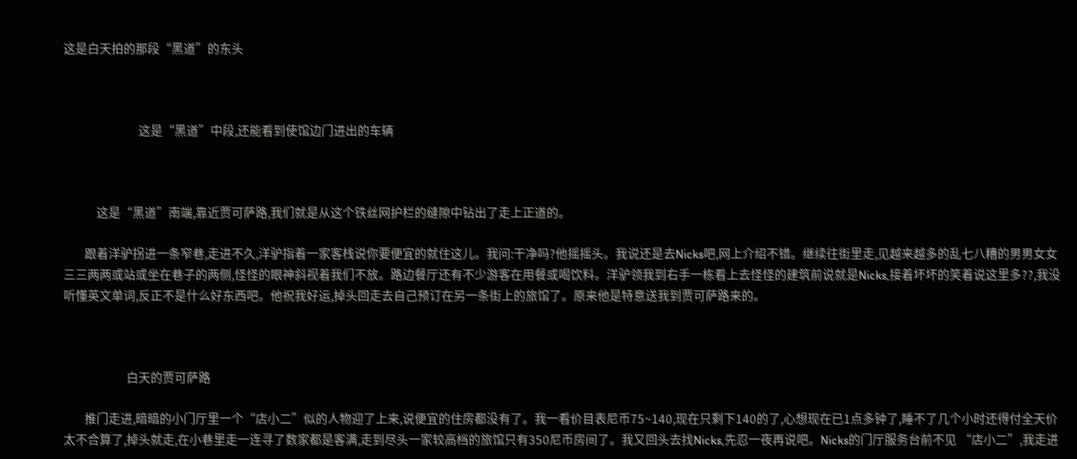这是白天拍的那段“黑道”的东头



                         这是“黑道”中段,还能看到使馆边门进出的车辆



           这是“黑道”南端,靠近贾可萨路,我们就是从这个铁丝网护栏的缝隙中钻出了走上正道的。

       跟着洋驴拐进一条窄巷,走进不久,洋驴指着一家客栈说你要便宜的就住这儿。我问:干净吗?他摇摇头。我说还是去Nicks吧,网上介绍不错。继续往街里走,见越来越多的乱七八糟的男男女女三三两两或站或坐在巷子的两侧,怪怪的眼神斜视着我们不放。路边餐厅还有不少游客在用餐或喝饮料。洋驴领我到右手一栋看上去怪怪的建筑前说就是Nicks,接着坏坏的笑着说这里多??,我没听懂英文单词,反正不是什么好东西吧。他祝我好运,掉头回走去自己预订在另一条街上的旅馆了。原来他是特意送我到贾可萨路来的。



                     白天的贾可萨路

       推门走进,暗暗的小门厅里一个“店小二”似的人物迎了上来,说便宜的住房都没有了。我一看价目表尼币75~140,现在只剩下140的了,心想现在已1点多钟了,睡不了几个小时还得付全天价太不合算了,掉头就走,在小巷里走一连寻了数家都是客满,走到尽头一家较高档的旅馆只有350尼币房间了。我又回头去找Nicks,先忍一夜再说吧。Nicks的门厅服务台前不见 “店小二”,我走进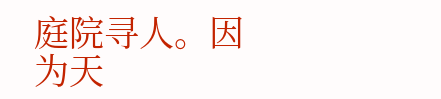庭院寻人。因为天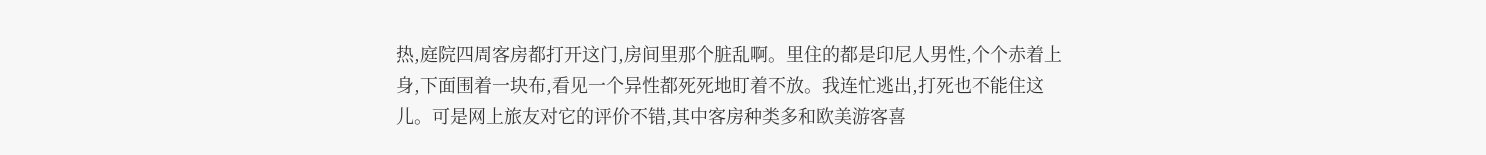热,庭院四周客房都打开这门,房间里那个脏乱啊。里住的都是印尼人男性,个个赤着上身,下面围着一块布,看见一个异性都死死地盯着不放。我连忙逃出,打死也不能住这儿。可是网上旅友对它的评价不错,其中客房种类多和欧美游客喜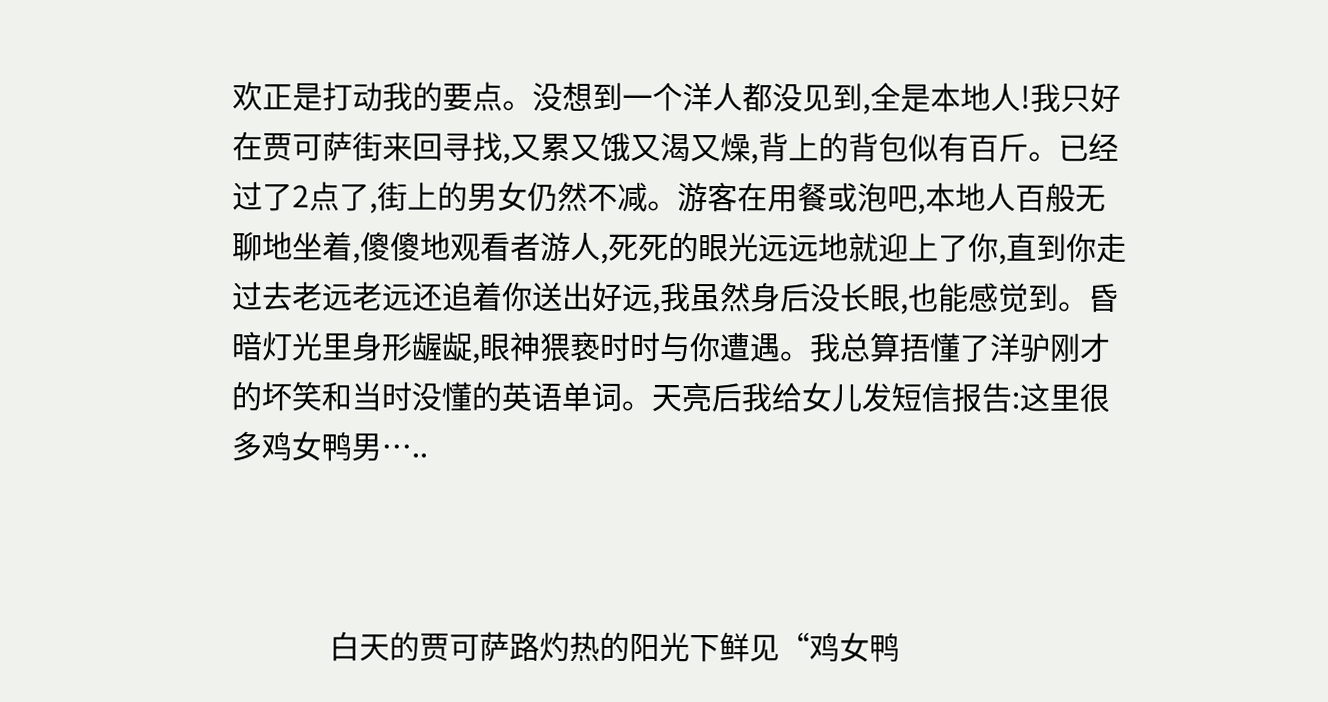欢正是打动我的要点。没想到一个洋人都没见到,全是本地人!我只好在贾可萨街来回寻找,又累又饿又渴又燥,背上的背包似有百斤。已经过了2点了,街上的男女仍然不减。游客在用餐或泡吧,本地人百般无聊地坐着,傻傻地观看者游人,死死的眼光远远地就迎上了你,直到你走过去老远老远还追着你送出好远,我虽然身后没长眼,也能感觉到。昏暗灯光里身形龌龊,眼神猥亵时时与你遭遇。我总算捂懂了洋驴刚才的坏笑和当时没懂的英语单词。天亮后我给女儿发短信报告:这里很多鸡女鸭男…..



              白天的贾可萨路灼热的阳光下鲜见“鸡女鸭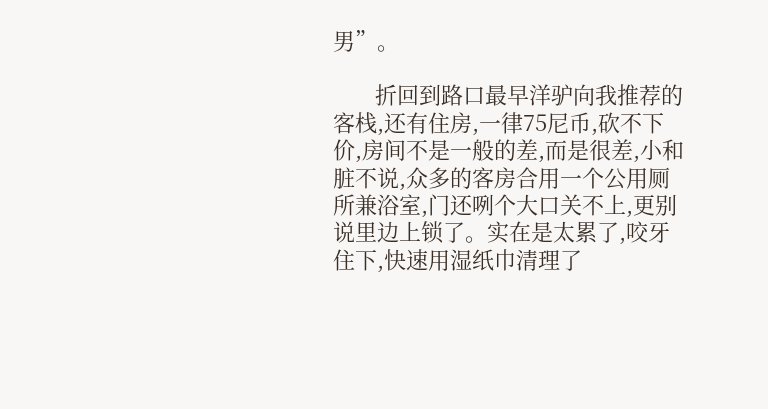男”。

       折回到路口最早洋驴向我推荐的客栈,还有住房,一律75尼币,砍不下价,房间不是一般的差,而是很差,小和脏不说,众多的客房合用一个公用厕所兼浴室,门还咧个大口关不上,更别说里边上锁了。实在是太累了,咬牙住下,快速用湿纸巾清理了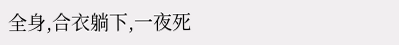全身,合衣躺下,一夜死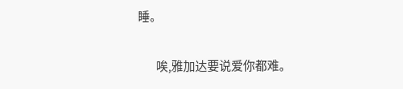睡。

      唉,雅加达要说爱你都难。